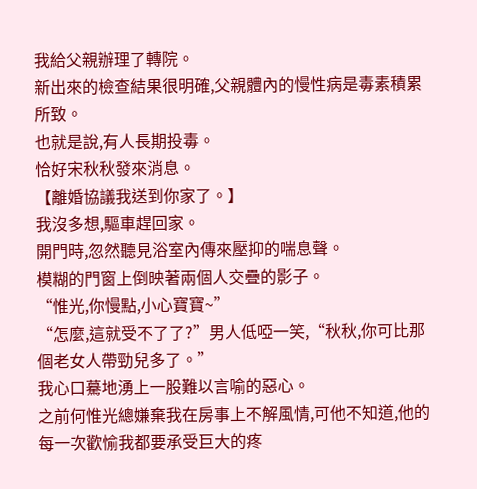我給父親辦理了轉院。
新出來的檢查結果很明確,父親體內的慢性病是毒素積累所致。
也就是說,有人長期投毒。
恰好宋秋秋發來消息。
【離婚協議我送到你家了。】
我沒多想,驅車趕回家。
開門時,忽然聽見浴室內傳來壓抑的喘息聲。
模糊的門窗上倒映著兩個人交疊的影子。
“惟光,你慢點,小心寶寶~”
“怎麼,這就受不了了?”男人低啞一笑,“秋秋,你可比那個老女人帶勁兒多了。”
我心口驀地湧上一股難以言喻的惡心。
之前何惟光總嫌棄我在房事上不解風情,可他不知道,他的每一次歡愉我都要承受巨大的疼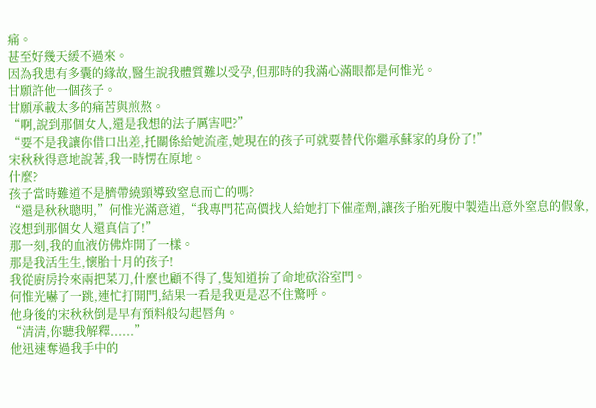痛。
甚至好幾天緩不過來。
因為我患有多囊的緣故,醫生說我體質難以受孕,但那時的我滿心滿眼都是何惟光。
甘願許他一個孩子。
甘願承載太多的痛苦與煎熬。
“啊,說到那個女人,還是我想的法子厲害吧?”
“要不是我讓你借口出差,托關係給她流產,她現在的孩子可就要替代你繼承蘇家的身份了!”
宋秋秋得意地說著,我一時愣在原地。
什麼?
孩子當時難道不是臍帶繞頸導致窒息而亡的嗎?
“還是秋秋聰明,”何惟光滿意道,“我專門花高價找人給她打下催產劑,讓孩子胎死腹中製造出意外窒息的假象,沒想到那個女人還真信了!”
那一刻,我的血液仿佛炸開了一樣。
那是我活生生,懷胎十月的孩子!
我從廚房拎來兩把菜刀,什麼也顧不得了,隻知道拚了命地砍浴室門。
何惟光嚇了一跳,連忙打開門,結果一看是我更是忍不住驚呼。
他身後的宋秋秋倒是早有預料般勾起唇角。
“清清,你聽我解釋......”
他迅速奪過我手中的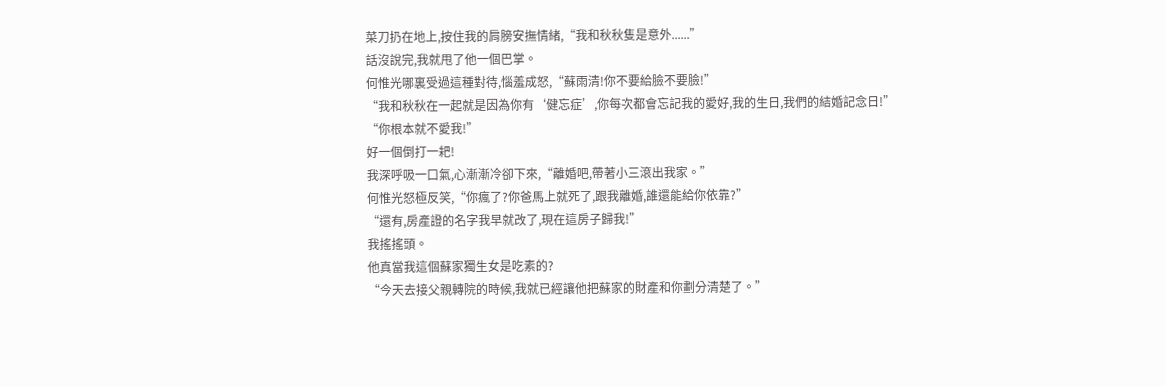菜刀扔在地上,按住我的肩膀安撫情緒,“我和秋秋隻是意外......”
話沒說完,我就甩了他一個巴掌。
何惟光哪裏受過這種對待,惱羞成怒,“蘇雨清!你不要給臉不要臉!”
“我和秋秋在一起就是因為你有‘健忘症’,你每次都會忘記我的愛好,我的生日,我們的結婚記念日!”
“你根本就不愛我!”
好一個倒打一耙!
我深呼吸一口氣,心漸漸冷卻下來,“離婚吧,帶著小三滾出我家。”
何惟光怒極反笑,“你瘋了?你爸馬上就死了,跟我離婚,誰還能給你依靠?”
“還有,房產證的名字我早就改了,現在這房子歸我!”
我搖搖頭。
他真當我這個蘇家獨生女是吃素的?
“今天去接父親轉院的時候,我就已經讓他把蘇家的財產和你劃分清楚了。”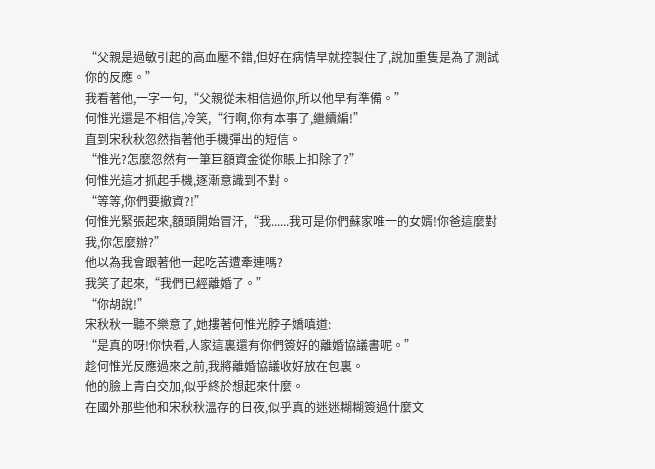“父親是過敏引起的高血壓不錯,但好在病情早就控製住了,說加重隻是為了測試你的反應。”
我看著他,一字一句,“父親從未相信過你,所以他早有準備。”
何惟光還是不相信,冷笑,“行啊,你有本事了,繼續編!”
直到宋秋秋忽然指著他手機彈出的短信。
“惟光?怎麼忽然有一筆巨額資金從你賬上扣除了?”
何惟光這才抓起手機,逐漸意識到不對。
“等等,你們要撤資?!”
何惟光緊張起來,額頭開始冒汗,“我......我可是你們蘇家唯一的女婿!你爸這麼對我,你怎麼辦?”
他以為我會跟著他一起吃苦遭牽連嗎?
我笑了起來,“我們已經離婚了。”
“你胡說!”
宋秋秋一聽不樂意了,她摟著何惟光脖子嬌嗔道:
“是真的呀!你快看,人家這裏還有你們簽好的離婚協議書呢。”
趁何惟光反應過來之前,我將離婚協議收好放在包裏。
他的臉上青白交加,似乎終於想起來什麼。
在國外那些他和宋秋秋溫存的日夜,似乎真的迷迷糊糊簽過什麼文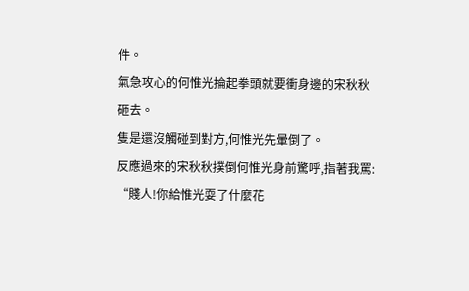件。
氣急攻心的何惟光掄起拳頭就要衝身邊的宋秋秋砸去。
隻是還沒觸碰到對方,何惟光先暈倒了。
反應過來的宋秋秋撲倒何惟光身前驚呼,指著我罵:
“賤人!你給惟光耍了什麼花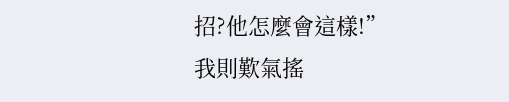招?他怎麼會這樣!”
我則歎氣搖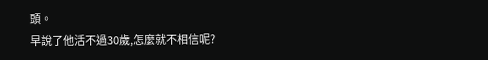頭。
早說了他活不過30歲,怎麼就不相信呢?